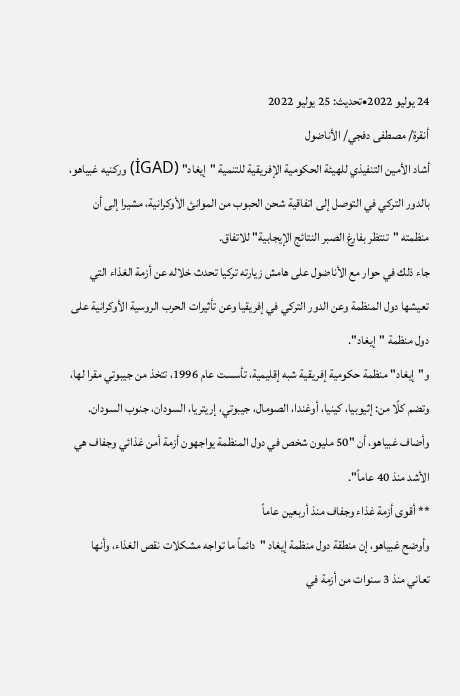24 يوليو 2022•تحديث: 25 يوليو 2022
أنقرة/ مصطفى دفجي/ الأناضول
أشاد الأمين التنفيذي للهيئة الحكومية الإفريقية للتنمية "إيغاد" (İGAD) وركنيه غبياهو، بالدور التركي في التوصل إلى اتفاقية شحن الحبوب من الموانئ الأوكرانية، مشيرا إلى أن منظمته "تنتظر بفارغ الصبر النتائج الإيجابية" للاتفاق.
جاء ذلك في حوار مع الأناضول على هامش زيارته تركيا تحدث خلاله عن أزمة الغذاء التي تعيشها دول المنظمة وعن الدور التركي في إفريقيا وعن تأثيرات الحرب الروسية الأوكرانية على دول منظمة "إيغاد".
و"إيغاد" منظمة حكومية إفريقية شبه إقليمية، تأسست عام 1996، تتخذ من جيبوتي مقرا لها، وتضم كلًا من: إثيوبيا، كينيا، أوغندا، الصومال، جيبوتي، إريتريا، السودان، جنوب السودان.
وأضاف غبياهو، أن "50 مليون شخص في دول المنظمة يواجهون أزمة أمن غذائي وجفاف هي الأشد منذ 40 عاماً".
** أقوى أزمة غذاء وجفاف منذ أربعين عاماً
وأوضح غبياهو، إن منطقة دول منظمة إيغاد "دائماً ما تواجه مشكلات نقص الغذاء، وأنها تعاني منذ 3 سنوات من أزمة في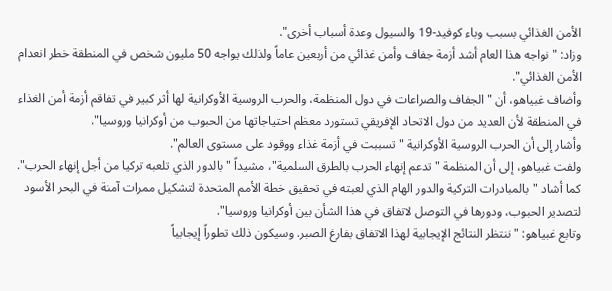الأمن الغذائي بسبب وباء كوفيد-19 والسيول وعدة أسباب أخرى".
وزاد: " نواجه هذا العام أشد أزمة جفاف وأمن غذائي من أربعين عاماً ولذلك يواجه 50 مليون شخص في المنطقة خطر انعدام الأمن الغذائي".
وأضاف غبياهو، أن "الجفاف والصراعات في دول المنظمة، والحرب الروسية الأوكرانية لها أثر كبير في تفاقم أزمة أمن الغذاء في المنطقة لأن العديد من دول الاتحاد الإفريقي تستورد معظم احتياجاتها من الحبوب من أوكرانيا وروسيا".
وأشار إلى أن الحرب الروسية الأوكرانية "تسببت في أزمة غذاء ووقود على مستوى العالم".
ولفت غبياهو، إلى أن المنظمة "تدعم إنهاء الحرب بالطرق السلمية"، مشيداً "بالدور الذي تلعبه تركيا من أجل إنهاء الحرب".
كما أشاد "بالمبادرات التركية والدور الهام الذي لعبته في تحقيق خطة الأمم المتحدة لتشكيل ممرات آمنة في البحر الأسود لتصدير الحبوب، ودورها في التوصل لاتفاق في هذا الشأن بين أوكرانيا وروسيا".
وتابع غبياهو: "ننتظر النتائج الإيجابية لهذا الاتفاق بفارغ الصبر. وسيكون ذلك تطوراً إيجابياً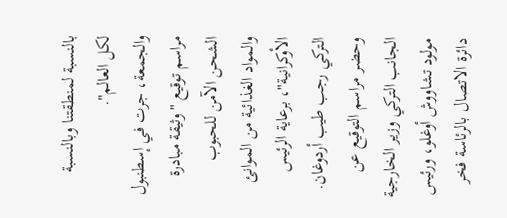بالنسبة لمنطقتنا وبالنسبة لكل العالم".
والجمعة، جرت في إسطنبول مراسم توقيع "وثيقة مبادرة الشحن الآمن للحبوب والمواد الغذائية من الموانئ الأوكرانية"، برعاية الرئيس التركي رجب طيب أردوغان.
وحضر مراسم التوقيع عن الجانب التركي وزير الخارجية مولود تشاووش أوغلو، ورئيس دائرة الاتصال بالرئاسة فخر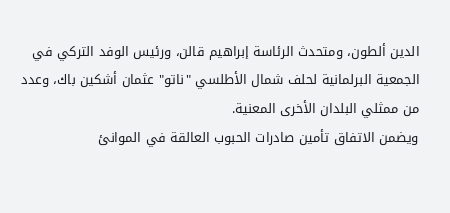الدين ألطون، ومتحدث الرئاسة إبراهيم قالن، ورئيس الوفد التركي في الجمعية البرلمانية لحلف شمال الأطلسي "ناتو" عثمان أشكين باك، وعدد من ممثلي البلدان الأخرى المعنية.
ويضمن الاتفاق تأمين صادرات الحبوب العالقة في الموانئ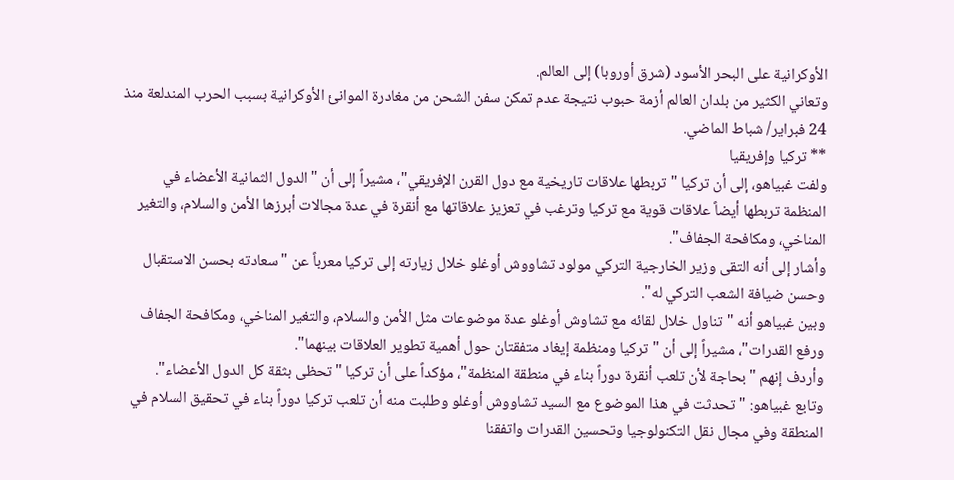الأوكرانية على البحر الأسود (شرق أوروبا) إلى العالم.
وتعاني الكثير من بلدان العالم أزمة حبوب نتيجة عدم تمكن سفن الشحن من مغادرة الموانئ الأوكرانية بسبب الحرب المندلعة منذ 24 فبراير/ شباط الماضي.
** تركيا وإفريقيا
ولفت غبياهو، إلى أن تركيا "تربطها علاقات تاريخية مع دول القرن الإفريقي"، مشيراً إلى أن "الدول الثمانية الأعضاء في المنظمة تربطها أيضاً علاقات قوية مع تركيا وترغب في تعزيز علاقاتها مع أنقرة في عدة مجالات أبرزها الأمن والسلام، والتغير المناخي، ومكافحة الجفاف".
وأشار إلى أنه التقى وزير الخارجية التركي مولود تشاووش أوغلو خلال زيارته إلى تركيا معرباً عن "سعادته بحسن الاستقبال وحسن ضيافة الشعب التركي له".
وبين غبياهو أنه "تناول خلال لقائه مع تشاوش أوغلو عدة موضوعات مثل الأمن والسلام، والتغير المناخي، ومكافحة الجفاف ورفع القدرات"، مشيراً إلى أن "تركيا ومنظمة إيغاد متفقتان حول أهمية تطوير العلاقات بينهما".
وأردف إنهم "بحاجة لأن تلعب أنقرة دوراً بناء في منطقة المنظمة"، مؤكداً على أن تركيا "تحظى بثقة كل الدول الأعضاء".
وتابع غبياهو: "تحدثت في هذا الموضوع مع السيد تشاووش أوغلو وطلبت منه أن تلعب تركيا دوراً بناء في تحقيق السلام في المنطقة وفي مجال نقل التكنولوجيا وتحسين القدرات واتفقنا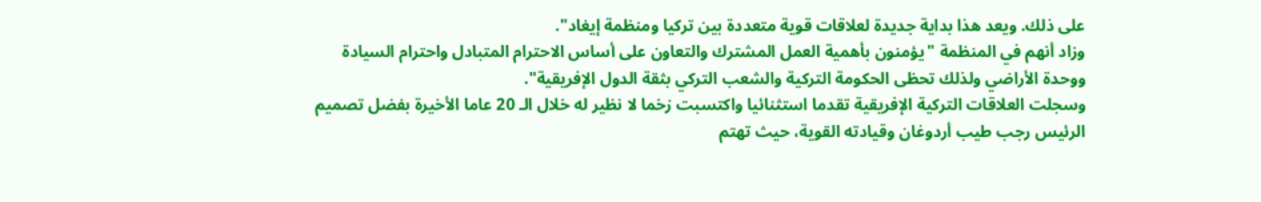على ذلك. ويعد هذا بداية جديدة لعلاقات قوية متعددة بين تركيا ومنظمة إيغاد".
وزاد أنهم في المنظمة "يؤمنون بأهمية العمل المشترك والتعاون على أساس الاحترام المتبادل واحترام السيادة ووحدة الأراضي ولذلك تحظى الحكومة التركية والشعب التركي بثقة الدول الإفريقية".
وسجلت العلاقات التركية الإفريقية تقدما استثنائيا واكتسبت زخما لا نظير له خلال الـ 20 عاما الأخيرة بفضل تصميم الرئيس رجب طيب أردوغان وقيادته القوية، حيث تهتم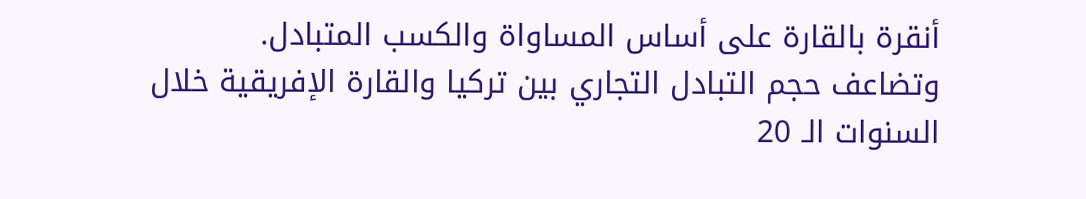أنقرة بالقارة على أساس المساواة والكسب المتبادل.
وتضاعف حجم التبادل التجاري بين تركيا والقارة الإفريقية خلال السنوات الـ 20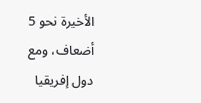الأخيرة نحو 5 أضعاف، ومع دول إفريقيا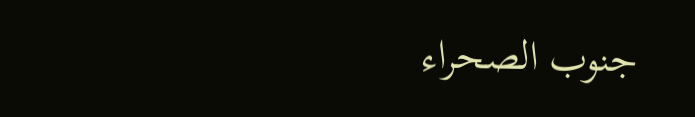جنوب الصحراء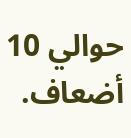حوالي 10 أضعاف.